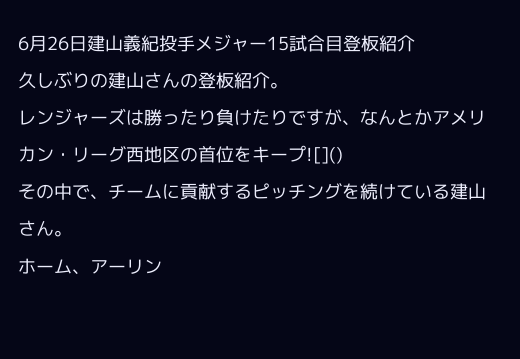6月26日建山義紀投手メジャー15試合目登板紹介
久しぶりの建山さんの登板紹介。
レンジャーズは勝ったり負けたりですが、なんとかアメリカン・リーグ西地区の首位をキープ![]()
その中で、チームに貢献するピッチングを続けている建山さん。
ホーム、アーリン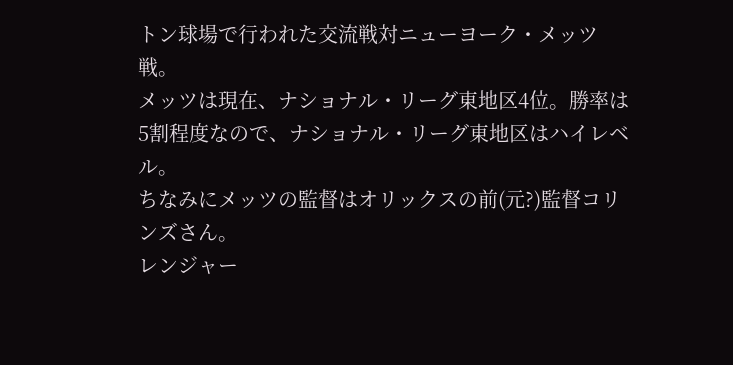トン球場で行われた交流戦対ニューヨーク・メッツ戦。
メッツは現在、ナショナル・リーグ東地区4位。勝率は5割程度なので、ナショナル・リーグ東地区はハイレベル。
ちなみにメッツの監督はオリックスの前(元?)監督コリンズさん。
レンジャー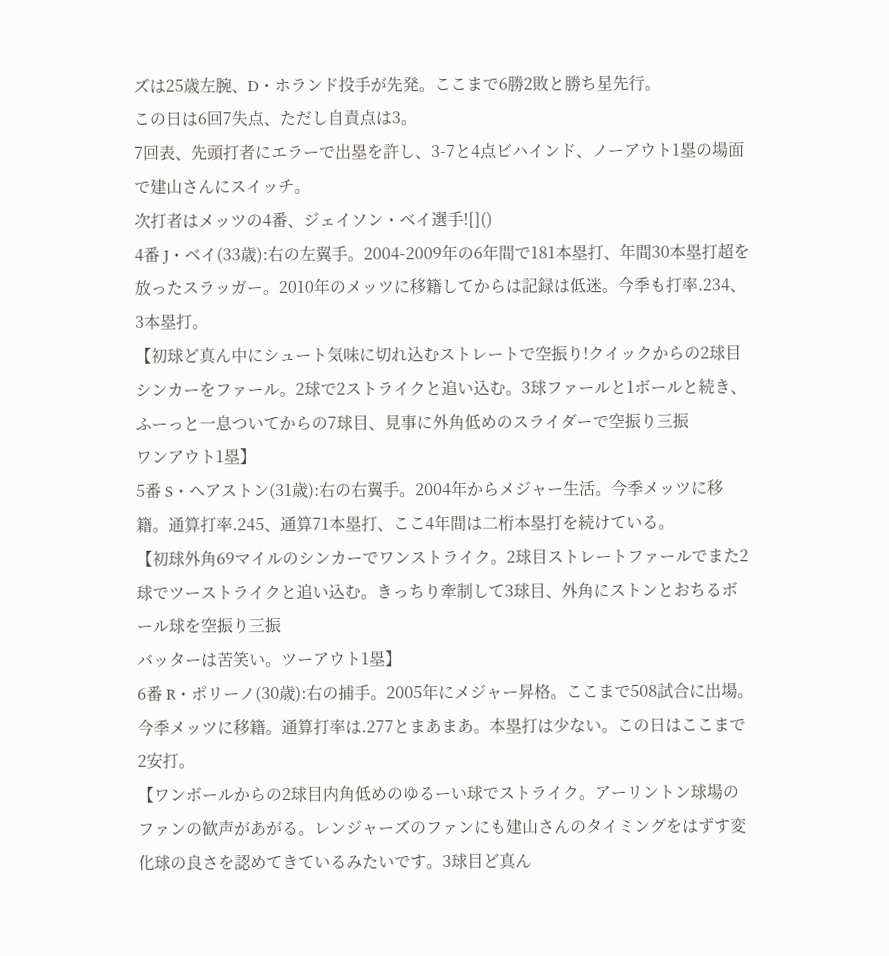ズは25歳左腕、D・ホランド投手が先発。ここまで6勝2敗と勝ち星先行。
この日は6回7失点、ただし自責点は3。
7回表、先頭打者にエラーで出塁を許し、3-7と4点ビハインド、ノーアウト1塁の場面で建山さんにスイッチ。
次打者はメッツの4番、ジェイソン・ベイ選手![]()
4番 J・ベイ(33歳):右の左翼手。2004-2009年の6年間で181本塁打、年間30本塁打超を放ったスラッガー。2010年のメッツに移籍してからは記録は低迷。今季も打率.234、3本塁打。
【初球ど真ん中にシュート気味に切れ込むストレートで空振り!クイックからの2球目シンカーをファール。2球で2ストライクと追い込む。3球ファールと1ボールと続き、ふーっと一息ついてからの7球目、見事に外角低めのスライダーで空振り三振
ワンアウト1塁】
5番 S・ヘアストン(31歳):右の右翼手。2004年からメジャー生活。今季メッツに移籍。通算打率.245、通算71本塁打、ここ4年間は二桁本塁打を続けている。
【初球外角69マイルのシンカーでワンストライク。2球目ストレートファールでまた2球でツーストライクと追い込む。きっちり牽制して3球目、外角にストンとおちるボール球を空振り三振
バッターは苦笑い。ツーアウト1塁】
6番 R・ポリーノ(30歳):右の捕手。2005年にメジャー昇格。ここまで508試合に出場。今季メッツに移籍。通算打率は.277とまあまあ。本塁打は少ない。この日はここまで2安打。
【ワンボールからの2球目内角低めのゆるーい球でストライク。アーリントン球場のファンの歓声があがる。レンジャーズのファンにも建山さんのタイミングをはずす変化球の良さを認めてきているみたいです。3球目ど真ん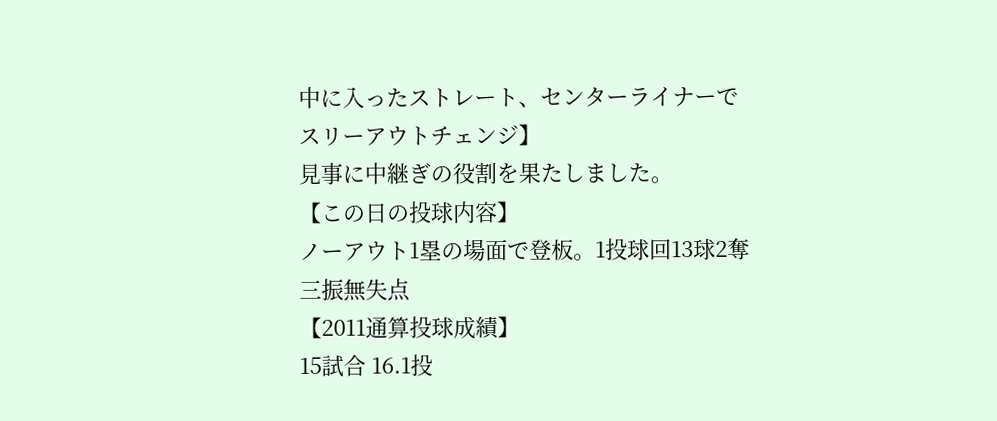中に入ったストレート、センターライナーでスリーアウトチェンジ】
見事に中継ぎの役割を果たしました。
【この日の投球内容】
ノーアウト1塁の場面で登板。1投球回13球2奪三振無失点
【2011通算投球成績】
15試合 16.1投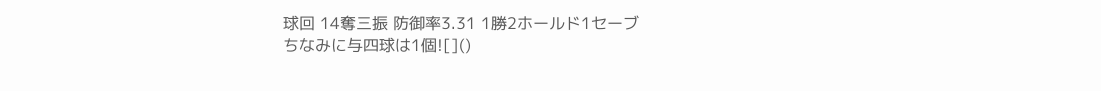球回 14奪三振 防御率3.31 1勝2ホールド1セーブ
ちなみに与四球は1個![]()